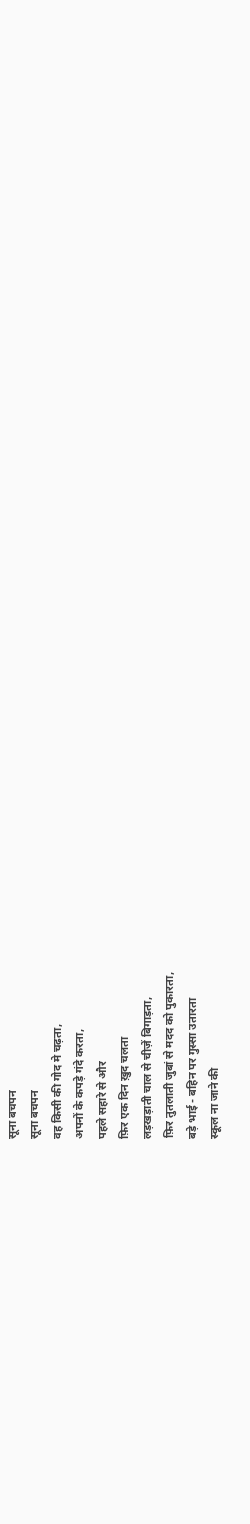सूना बचपन
सूना बचपन
वह किसी की गोद मे चढ़ता,
अपनों के कपड़े गंदे करता,
पहले सहारे से और
फ़िर एक दिन ख़ुद चलता
लड़खड़ाती चाल से चीज़ें बिगाड़ता,
फ़िर तुतलाती जुबां से मदद को पुकारता,
बड़े भाई - बहिन पर गुस्सा उतारता
स्कूल ना जाने की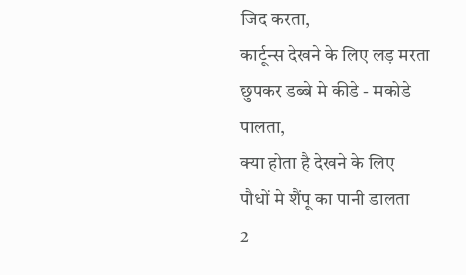जिद करता,
कार्टून्स देखने के लिए लड़ मरता
छुपकर डब्बे मे कीडे - मकोडे पालता,
क्या होता है देखने के लिए
पौधों मे शैंपू का पानी डालता
2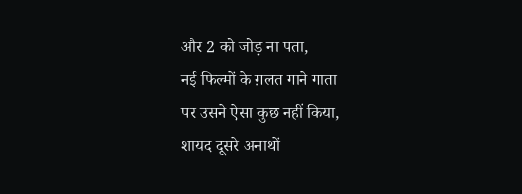और 2 को जोड़ ना पता,
नई फिल्मों के ग़लत गाने गाता
पर उसने ऐसा कुछ नहीं किया,
शायद दूसरे अनाथों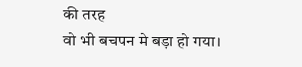की तरह
वो भी बचपन मे बड़ा हो गया।